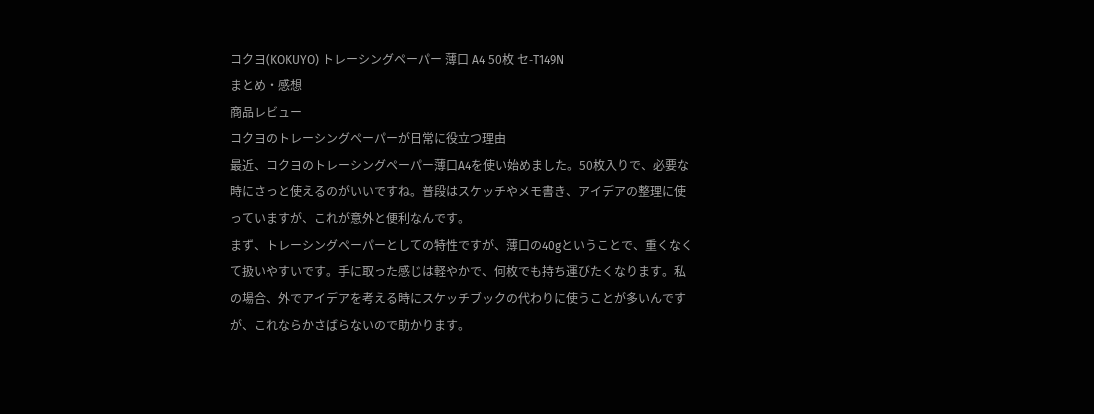コクヨ(KOKUYO) トレーシングペーパー 薄口 A4 50枚 セ-T149N
まとめ・感想
商品レビュー
コクヨのトレーシングペーパーが日常に役立つ理由
最近、コクヨのトレーシングペーパー薄口A4を使い始めました。50枚入りで、必要な時にさっと使えるのがいいですね。普段はスケッチやメモ書き、アイデアの整理に使っていますが、これが意外と便利なんです。
まず、トレーシングペーパーとしての特性ですが、薄口の40gということで、重くなくて扱いやすいです。手に取った感じは軽やかで、何枚でも持ち運びたくなります。私の場合、外でアイデアを考える時にスケッチブックの代わりに使うことが多いんですが、これならかさばらないので助かります。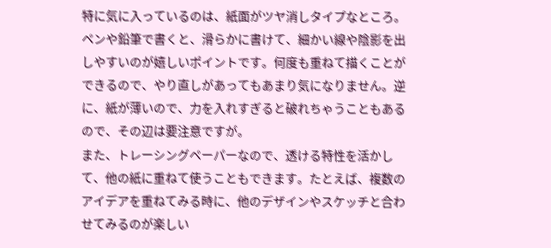特に気に入っているのは、紙面がツヤ消しタイプなところ。ペンや鉛筆で書くと、滑らかに書けて、細かい線や陰影を出しやすいのが嬉しいポイントです。何度も重ねて描くことができるので、やり直しがあってもあまり気になりません。逆に、紙が薄いので、力を入れすぎると破れちゃうこともあるので、その辺は要注意ですが。
また、トレーシングペーパーなので、透ける特性を活かして、他の紙に重ねて使うこともできます。たとえば、複数のアイデアを重ねてみる時に、他のデザインやスケッチと合わせてみるのが楽しい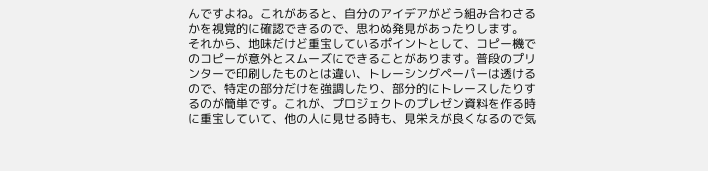んですよね。これがあると、自分のアイデアがどう組み合わさるかを視覚的に確認できるので、思わぬ発見があったりします。
それから、地味だけど重宝しているポイントとして、コピー機でのコピーが意外とスムーズにできることがあります。普段のプリンターで印刷したものとは違い、トレーシングペーパーは透けるので、特定の部分だけを強調したり、部分的にトレースしたりするのが簡単です。これが、プロジェクトのプレゼン資料を作る時に重宝していて、他の人に見せる時も、見栄えが良くなるので気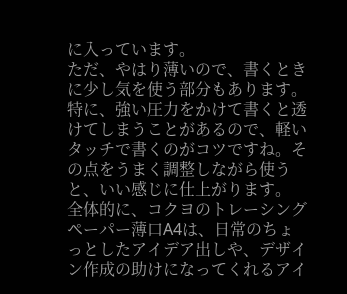に入っています。
ただ、やはり薄いので、書くときに少し気を使う部分もあります。特に、強い圧力をかけて書くと透けてしまうことがあるので、軽いタッチで書くのがコツですね。その点をうまく調整しながら使うと、いい感じに仕上がります。
全体的に、コクヨのトレーシングペーパー薄口A4は、日常のちょっとしたアイデア出しや、デザイン作成の助けになってくれるアイ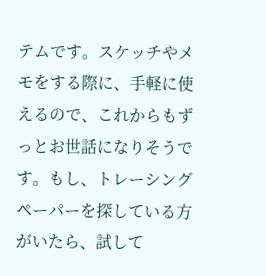テムです。スケッチやメモをする際に、手軽に使えるので、これからもずっとお世話になりそうです。もし、トレーシングペーパーを探している方がいたら、試して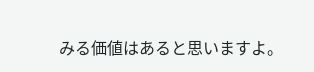みる価値はあると思いますよ。